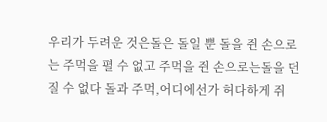우리가 두려운 것은돌은 돌일 뿐 돌을 쥔 손으로는 주먹을 펼 수 없고 주먹을 쥔 손으로는돌을 던질 수 없다 돌과 주먹,어디에선가 허다하게 쥐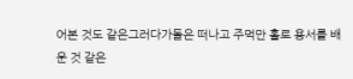어본 것도 같은그러다가돌은 떠나고 주먹만 홀로 용서를 배운 것 같은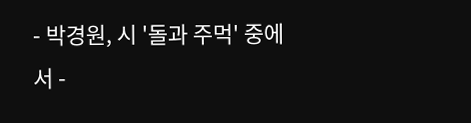- 박경원, 시 '돌과 주먹' 중에서 -